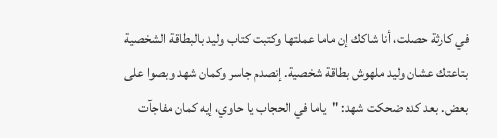في كارثة حصلت، أنا شاكك إن ماما عملتها وكتبت كتاب وليد بالبطاقة الشخصية بتاعتك عشان وليد ملهوش بطاقة شخصية. إنصدم جاسر وكمان شهد وبصوا على بعض. بعد كده ضحكت شهد: "ياما في الحجاب يا حاوي، إيه كمان مفاجآت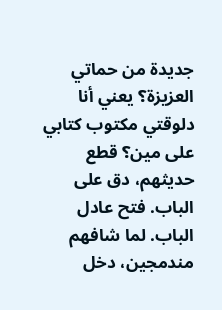جديدة من حماتي العزيزة؟ يعني أنا دلوقتي مكتوب كتابي على مين؟ قطع حديثهم، دق على الباب. فتح عادل الباب. لما شافهم مندمجين، دخل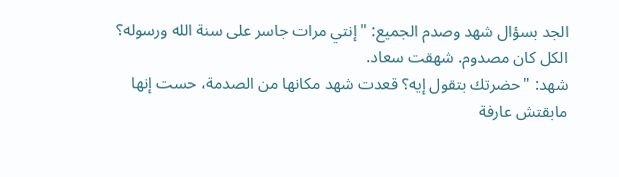الجد بسؤال شهد وصدم الجميع: "إنتي مرات جاسر على سنة الله ورسوله؟ الكل كان مصدوم. شهقت سعاد.
شهد: "حضرتك بتقول إيه؟ قعدت شهد مكانها من الصدمة، حست إنها مابقتش عارفة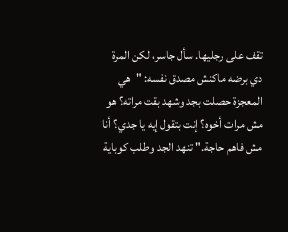تقف على رجليها. سأل جاسر، لكن المرة دي برضه ماكنش مصدق نفسه: "هي المعجزة حصلت بجد وشهد بقت مراته؟ هو مش مرات أخوه؟ إنت بتقول إيه يا جدي؟ أنا مش فاهم حاجة." تنهد الجد وطلب كوباية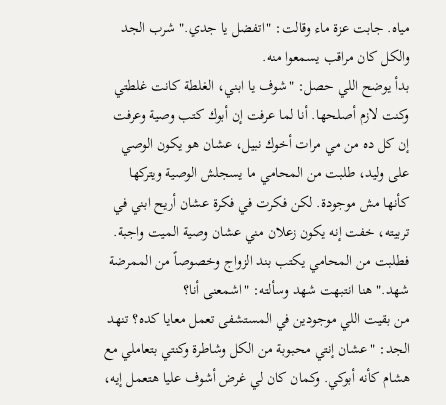مياه. جابت عزة ماء وقالت: "اتفضل يا جدي." شرب الجد والكل كان مراقب يسمعوا منه.
بدأ يوضح اللي حصل: "شوف يا ابني، الغلطة كانت غلطتي وكنت لازم أصلحها. أنا لما عرفت إن أبوك كتب وصية وعرفت إن كل ده من مي مرات أخوك نبيل، عشان هو يكون الوصي على وليد، طلبت من المحامي ما يسجلش الوصية ويتركها كأنها مش موجودة. لكن فكرت في فكرة عشان أريح ابني في تربيته، خفت إنه يكون زعلان مني عشان وصية الميت واجبة. فطلبت من المحامي يكتب بند الزواج وخصوصاً من الممرضة شهد." هنا انتبهت شهد وسألته: "اشمعنى أنا؟
من بقيت اللي موجودين في المستشفى تعمل معايا كده؟ تنهد الجد: "عشان إنتي محبوبة من الكل وشاطرة وكنتي بتعاملي مع هشام كأنه أبوكي. وكمان كان لي غرض أشوف عليا هتعمل إيه،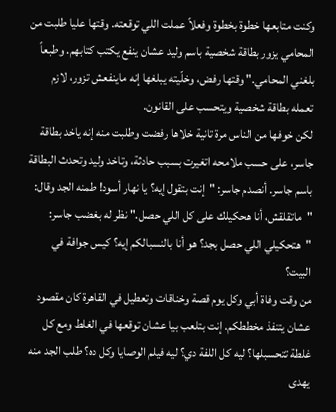وكنت متابعها خطوة بخطوة وفعلاً عملت اللي توقعته. وقتها عليا طلبت من المحامي يزور بطاقة شخصية باسم وليد عشان ينفع يكتب كتابهم. وطبعاً بلغني المحامي." وقتها رفض، وخلّيته يبلغها إنه ماينفعش تزور، لازم تعمله بطاقة شخصية ويتحسب على القانون.
لكن خوفها من الناس مرة تانية خلاها رفضت وطلبت منه إنه ياخد بطاقة جاسر، على حسب ملامحه اتغيرت بسبب حادثة، وتاخد وليد وتحدث البطاقة باسم جاسر. أنصدم جاسر: "إنت بتقول إيه؟ يا نهار أسود! طمنه الجد وقال: "ماتقلقش، أنا هحكيلك على كل اللي حصل." نظر له بغضب جاسر: "هتحكيلي اللي حصل بجد؟ هو أنا بالنسبالكم إيه؟ كيس جوافة في البيت؟
من وقت وفاة أبي وكل يوم قصة وخناقات وتعطيل في القاهرة كان مقصود عشان يتنفذ مخططكم. إنت بتلعب بيا عشان توقعها في الغلط ومع كل غلطة تتحسبلها؟ ليه كل اللفة دي؟ ليه فيلم الوصايا وكل ده؟ طلب الجد منه يهدى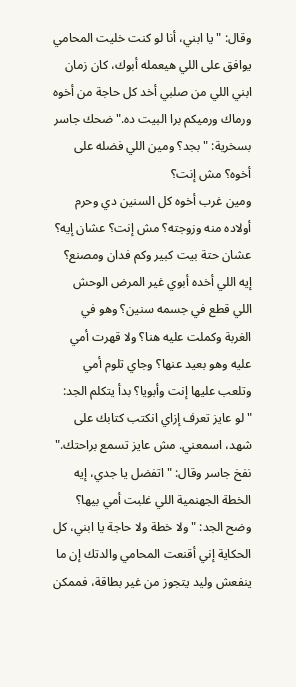وقال: "يا ابني، أنا لو كنت خليت المحامي يوافق على اللي هيعمله أبوك، كان زمان ابني اللي من صلبي أخد كل حاجة من أخوه ورماك ورميكم برا البيت ده." ضحك جاسر بسخرية: "بجد؟ ومين اللي فضله على أخوه؟ مش إنت؟
ومين غرب أخوه كل السنين دي وحرم أولاده منه وزوجته؟ مش إنت؟ عشان إيه؟ عشان حتة بيت كبير وكم فدان ومصنع؟ إيه اللي أخده أبوي غير المرض الوحش اللي قطع في جسمه سنين؟ وهو في الغربة وكملت عليه هنا؟ ولا قهرت أمي عليه وهو بعيد عنها؟ وجاي تلوم أمي وتلعب عليها إنت وأبويا؟ بدأ يتكلم الجد: "لو عايز تعرف إزاي انكتب كتابك على شهد، اسمعني. مش عايز تسمع براحتك." نفخ جاسر وقال: "اتفضل يا جدي، إيه الخطة الجهنمية اللي غلبت أمي بيها؟
وضح الجد: "ولا خطة ولا حاجة يا ابني، كل الحكاية إني أقنعت المحامي والدتك إن ما ينفعش وليد يتجوز من غير بطاقة، فممكن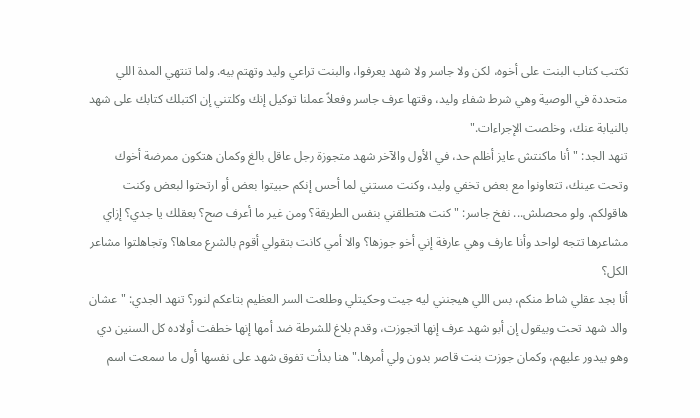تكتب كتاب البنت على أخوه، لكن ولا جاسر ولا شهد يعرفوا، والبنت تراعي وليد وتهتم بيه. ولما تنتهي المدة اللي متحددة في الوصية وهي شرط شفاء وليد، وقتها عرف جاسر وفعلاً عملنا توكيل إنك وكلتني إن اكتبلك كتابك على شهد بالنيابة عنك، وخلصت الإجراءات."
تنهد الجد: "أنا ماكنتش عايز أظلم حد، في الأول والآخر شهد متجوزة رجل عاقل بالغ وكمان هتكون ممرضة أخوك وتحت عينك، تتعاونوا مع بعض تخفي وليد، وكنت مستني لما أحس إنكم حبيتوا بعض أو ارتحتوا لبعض وكنت هاقولكم. ولو محصلش... نفخ جاسر: "كنت هتطلقني بنفس الطريقة؟ ومن غير ما أعرف صح؟ بعقلك يا جدي؟ إزاي مشاعرها تتجه لواحد وأنا عارف وهي عارفة إني أخو جوزها؟ والا أمي كانت بتقولي أقوم بالشرع معاها؟ وتجاهلتوا مشاعر الكل؟
أنا بجد عقلي شاط منكم، بس اللي هيجنني ليه جيت وحكيتلي وطلعت السر العظيم بتاعكم لنور؟ تنهد الجدي: "عشان والد شهد تحت وبيقول إن أبو شهد عرف إنها اتجوزت، وقدم بلاغ للشرطة ضد أمها إنها خطفت أولاده كل السنين دي وهو بيدور عليهم، وكمان جوزت بنت قاصر بدون ولي أمرها." هنا بدأت تفوق شهد على نفسها أول ما سمعت اسم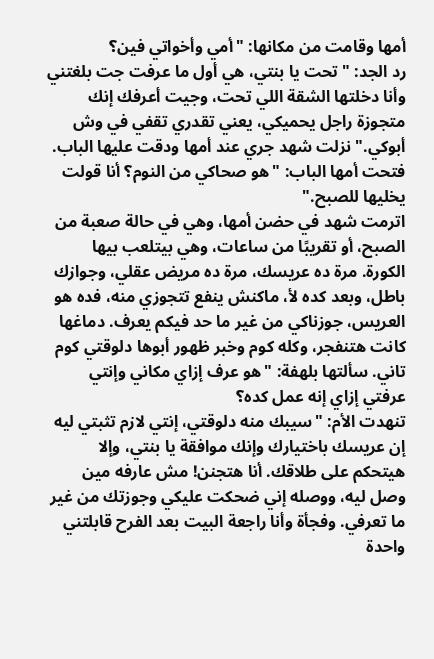أمها وقامت من مكانها: "أمي وأخواتي فين؟
رد الجد: "تحت يا بنتي، هي أول ما عرفت جت بلغتني وأنا دخلتها الشقة اللي تحت، وجيت أعرفك إنك متجوزة راجل يحميكي، يعني تقدري تقفي في وش أبوكي." نزلت شهد جري عند أمها ودقت عليها الباب. فتحت أمها الباب: "هو صحاكي من النوم؟ أنا قولت يخليها للصبح."
اترمت شهد في حضن أمها، وهي في حالة صعبة من الصبح، أو تقريبًا من ساعات، وهي بيتلعب بيها الكورة. مرة ده عريسك، مرة ده مريض عقلي، وجوازك باطل، وبعد كده لأ، ماكنش ينفع تتجوزي منه، فده هو العريس، جوزناكي من غير ما حد فيكم يعرف. دماغها كانت هتنفجر، وكله كوم وخبر ظهور أبوها دلوقتي كوم تاني. سألتها بلهفة: "هو عرف إزاي مكاني وإنتي عرفتي إزاي إنه عمل كده؟
تنهدت الأم: "سيبك منه دلوقتي، إنتي لازم تثبتي ليه إن عريسك باختيارك وإنك موافقة يا بنتي، وإلا هيتحكم على طلاقك. أنا هتجنن! مش عارفه مين وصل ليه، ووصله إني ضحكت عليكي وجوزتك من غير ما تعرفي. وفجأة وأنا راجعة البيت بعد الفرح قابلتني واحدة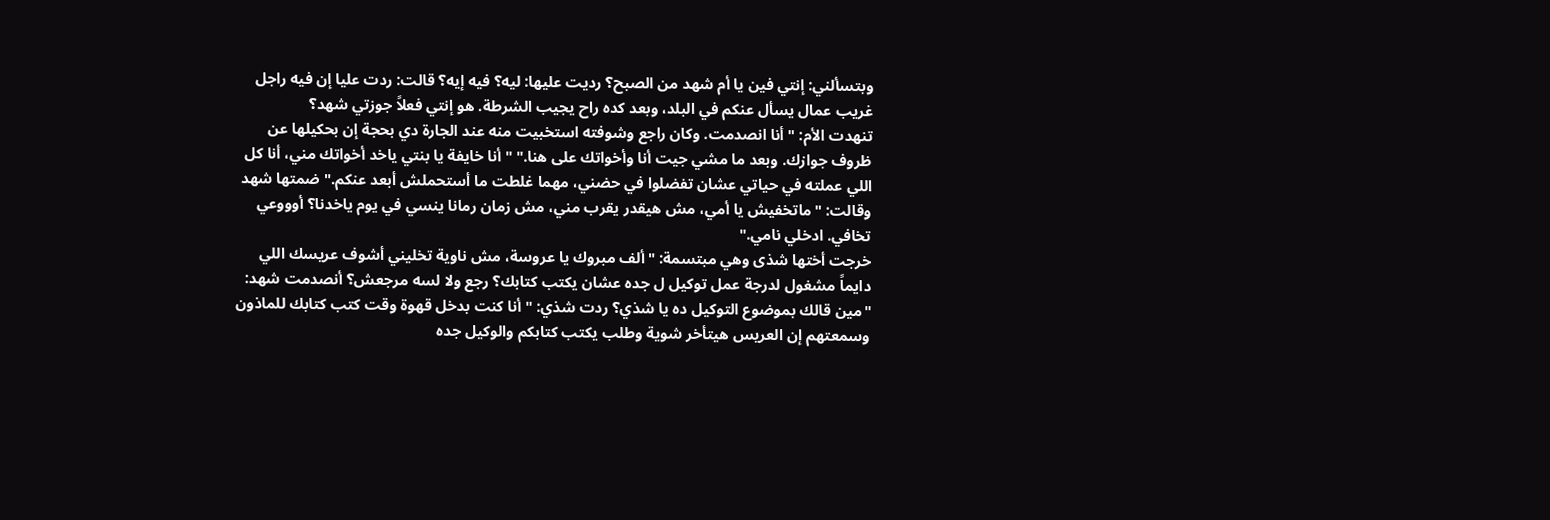وبتسألني: إنتي فين يا أم شهد من الصبح؟ رديت عليها: ليه؟ فيه إيه؟ قالت: ردت عليا إن فيه راجل غريب عمال يسأل عنكم في البلد، وبعد كده راح يجيب الشرطة. هو إنتي فعلاً جوزتي شهد؟
تنهدت الأم: "أنا انصدمت. وكان راجع وشوفته استخبيت منه عند الجارة دي بحجة إن بحكيلها عن ظروف جوازك. وبعد ما مشي جيت أنا وأخواتك على هنا." "أنا خايفة يا بنتي ياخد أخواتك مني، أنا كل اللي عملته في حياتي عشان تفضلوا في حضني، مهما غلطت ما أستحملش أبعد عنكم." ضمتها شهد وقالت: "ماتخفيش يا أمي، مش هيقدر يقرب مني، مش زمان رمانا ينسي في يوم ياخدنا؟ أوووعي تخافي. ادخلي نامي."
خرجت أختها شذى وهي مبتسمة: "ألف مبروك يا عروسة، مش ناوية تخليني أشوف عريسك اللي دايماً مشغول لدرجة عمل توكيل ل جده عشان يكتب كتابك؟ رجع ولا لسه مرجعش؟ أنصدمت شهد: "مين قالك بموضوع التوكيل ده يا شذي؟ ردت شذي: "أنا كنت بدخل قهوة وقت كتب كتابك للماذون وسمعتهم إن العريس هيتأخر شوية وطلب يكتب كتابكم والوكيل جده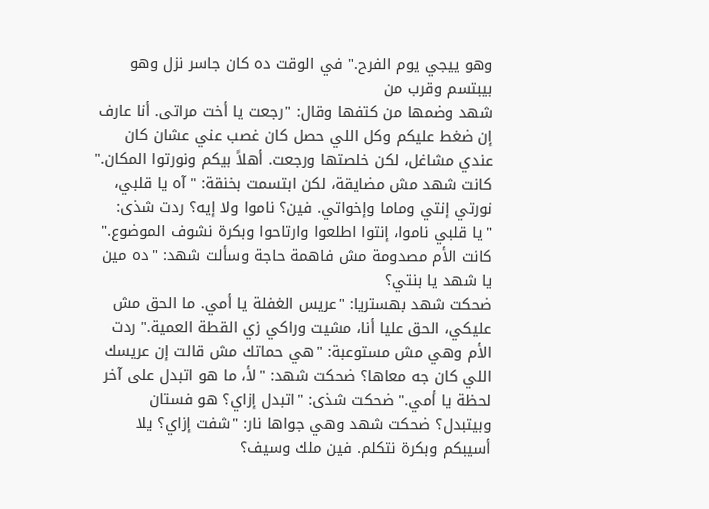وهو ييجي يوم الفرح." في الوقت ده كان جاسر نزل وهو بيبتسم وقرب من
شهد وضمها من كتفها وقال: "رجعت يا أخت مراتى. أنا عارف إن ضغط عليكم وكل اللي حصل كان غصب عني عشان كان عندي مشاغل، لكن خلصتها ورجعت. أهلاً بيكم ونورتوا المكان." كانت شهد مش مضايقة، لكن ابتسمت بخنقة: "آه يا قلبي، نورتي إنتي وماما وإخواتي. فين؟ ناموا ولا إيه؟ ردت شذى: "يا قلبي ناموا، إنتوا اطلعوا وارتاحوا وبكرة نشوف الموضوع." كانت الأم مصدومة مش فاهمة حاجة وسألت شهد: "ده مين يا شهد يا بنتي؟
ضحكت شهد بهستريا: "عريس الغفلة يا أمي. ما الحق مش عليكي، الحق عليا أنا، مشيت وراكي زي القطة العمية." ردت الأم وهي مش مستوعبة: "هي حماتك مش قالت إن عريسك اللي كان جه معاها؟ ضحكت شهد: "لأ، ما هو اتبدل على آخر لحظة يا أمي." ضحكت شذى: "اتبدل إزاي؟ هو فستان وبيتبدل؟ ضحكت شهد وهي جواها نار: "شفت إزاي؟ يلا أسيبكم وبكرة نتكلم. فين ملك وسيف؟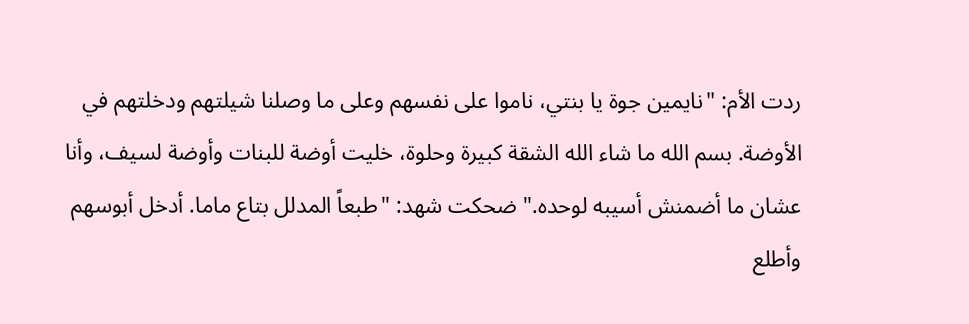ردت الأم: "نايمين جوة يا بنتي، ناموا على نفسهم وعلى ما وصلنا شيلتهم ودخلتهم في الأوضة. بسم الله ما شاء الله الشقة كبيرة وحلوة، خليت أوضة للبنات وأوضة لسيف، وأنا عشان ما أضمنش أسيبه لوحده." ضحكت شهد: "طبعاً المدلل بتاع ماما. أدخل أبوسهم وأطلع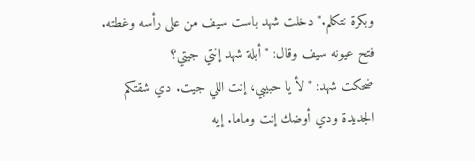وبكرة نتكلم." دخلت شهد باست سيف من على رأسه وغطته. فتح عيونه سيف وقال: "أبلة شهد إنتي جيتي؟
ضحكت شهد: "لأ يا حبيبي، إنت اللي جيت. دي شقتكم الجديدة ودي أوضك إنت وماما. إيه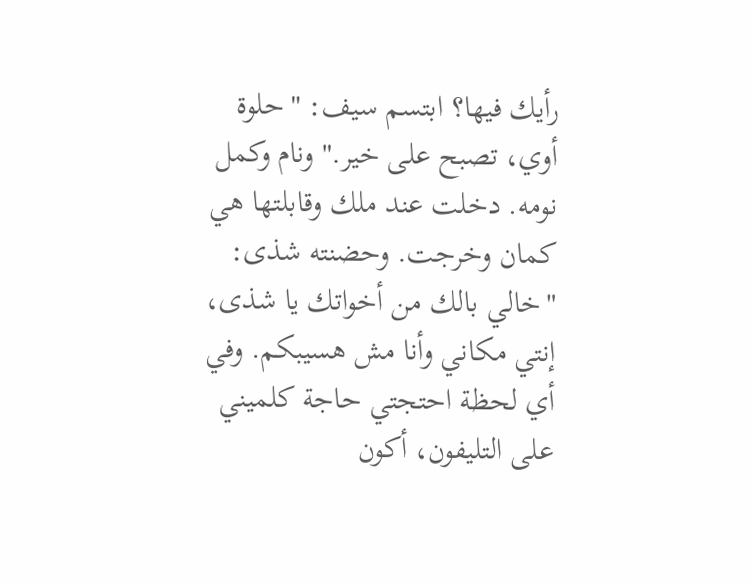رأيك فيها؟ ابتسم سيف: "حلوة أوي، تصبح على خير." ونام وكمل نومه. دخلت عند ملك وقابلتها هي كمان وخرجت. وحضنته شذى: "خالي بالك من أخواتك يا شذى، إنتي مكاني وأنا مش هسيبكم. وفي أي لحظة احتجتي حاجة كلميني على التليفون، أكون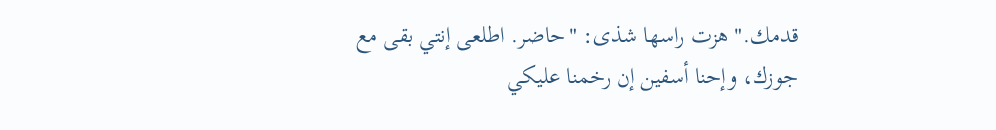قدمك." هزت راسها شذى: "حاضر. اطلعى إنتي بقى مع جوزك، وإحنا أسفين إن رخمنا عليكي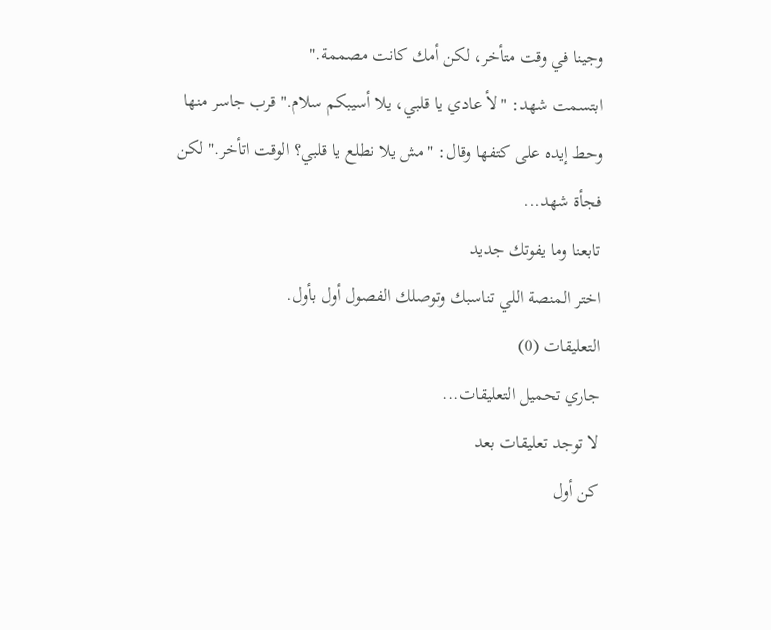وجينا في وقت متأخر، لكن أمك كانت مصممة."
ابتسمت شهد: "لأ عادي يا قلبي، يلا أسيبكم سلام." قرب جاسر منها وحط إيده على كتفها وقال: "مش يلا نطلع يا قلبي؟ الوقت اتأخر." لكن فجأة شهد...
تابعنا وما يفوتك جديد
اختر المنصة اللي تناسبك وتوصلك الفصول أول بأول.
التعليقات (0)
جاري تحميل التعليقات...
لا توجد تعليقات بعد
كن أول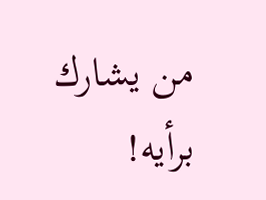من يشارك برأيه!